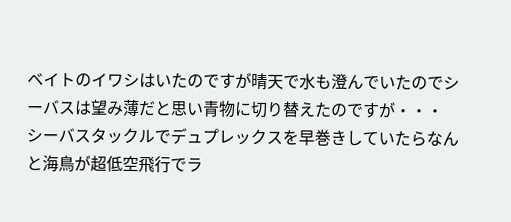ベイトのイワシはいたのですが晴天で水も澄んでいたのでシーバスは望み薄だと思い青物に切り替えたのですが・・・
シーバスタックルでデュプレックスを早巻きしていたらなんと海鳥が超低空飛行でラ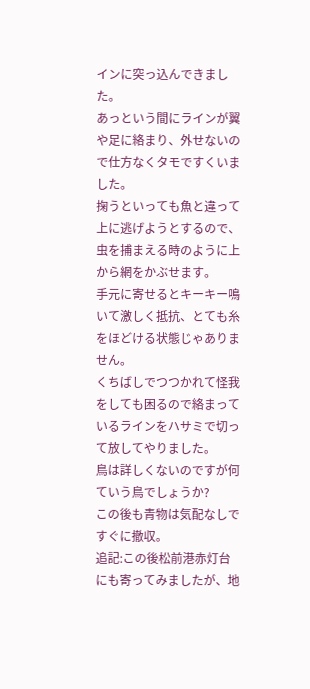インに突っ込んできました。
あっという間にラインが翼や足に絡まり、外せないので仕方なくタモですくいました。
掬うといっても魚と違って上に逃げようとするので、虫を捕まえる時のように上から網をかぶせます。
手元に寄せるとキーキー鳴いて激しく抵抗、とても糸をほどける状態じゃありません。
くちばしでつつかれて怪我をしても困るので絡まっているラインをハサミで切って放してやりました。
鳥は詳しくないのですが何ていう鳥でしょうか?
この後も青物は気配なしですぐに撤収。
追記:この後松前港赤灯台にも寄ってみましたが、地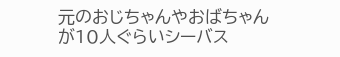元のおじちゃんやおばちゃんが10人ぐらいシーバス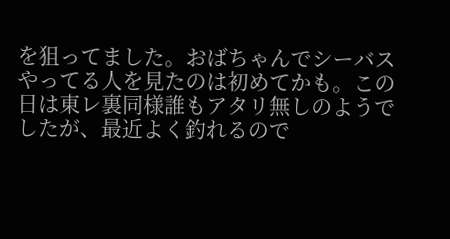を狙ってました。おばちゃんでシーバスやってる人を見たのは初めてかも。この日は東レ裏同様誰もアタリ無しのようでしたが、最近よく釣れるので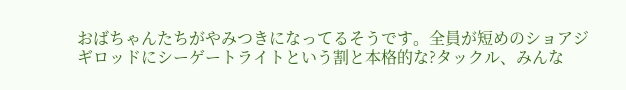おばちゃんたちがやみつきになってるそうです。全員が短めのショアジギロッドにシーゲートライトという割と本格的な?タックル、みんな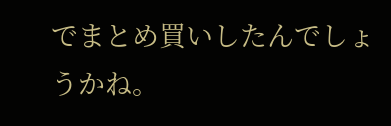でまとめ買いしたんでしょうかね。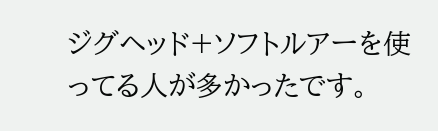ジグヘッド+ソフトルアーを使ってる人が多かったです。